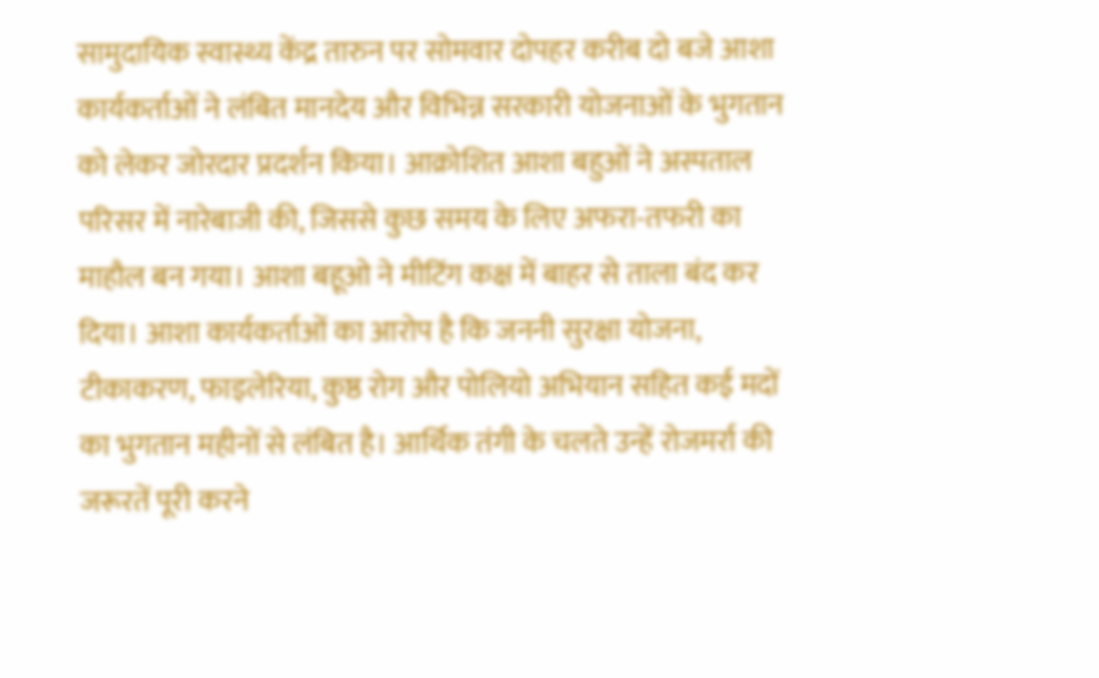सामुदायिक स्वास्थ्य केंद्र तारुन पर सोमवार दोपहर करीब दो बजे आशा कार्यकर्ताओं ने लंबित मानदेय और विभिन्न सरकारी योजनाओं के भुगतान को लेकर जोरदार प्रदर्शन किया। आक्रोशित आशा बहुओं ने अस्पताल परिसर में नारेबाजी की, जिससे कुछ समय के लिए अफरा-तफरी का माहौल बन गया। आशा बहूओ ने मीटिंग कक्ष में बाहर से ताला बंद कर दिया। आशा कार्यकर्ताओं का आरोप है कि जननी सुरक्षा योजना, टीकाकरण, फाइलेरिया, कुष्ठ रोग और पोलियो अभियान सहित कई मदों का भुगतान महीनों से लंबित है। आर्थिक तंगी के चलते उन्हें रोजमर्रा की जरूरतें पूरी करने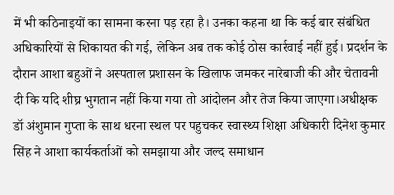में भी कठिनाइयों का सामना करना पड़ रहा है। उनका कहना था कि कई बार संबंधित अधिकारियों से शिकायत की गई, लेकिन अब तक कोई ठोस कार्रवाई नहीं हुई। प्रदर्शन के दौरान आशा बहुओं ने अस्पताल प्रशासन के खिलाफ जमकर नारेबाजी की और चेतावनी दी कि यदि शीघ्र भुगतान नहीं किया गया तो आंदोलन और तेज किया जाएगा।अधीक्षक डॉ अंशुमान गुप्ता के साथ धरना स्थल पर पहुचकर स्वास्थ्य शिक्षा अधिकारी दिनेश कुमार सिंह ने आशा कार्यकर्ताओं को समझाया और जल्द समाधान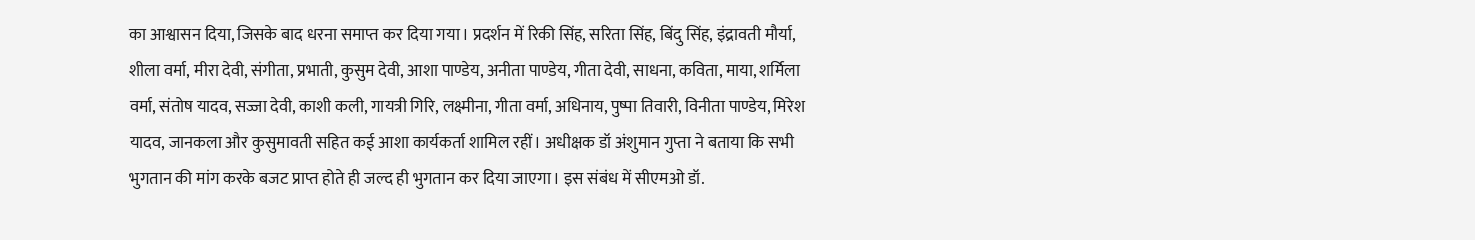का आश्वासन दिया, जिसके बाद धरना समाप्त कर दिया गया। प्रदर्शन में रिकी सिंह, सरिता सिंह, बिंदु सिंह, इंद्रावती मौर्या, शीला वर्मा, मीरा देवी, संगीता, प्रभाती, कुसुम देवी, आशा पाण्डेय, अनीता पाण्डेय, गीता देवी, साधना, कविता, माया, शर्मिला वर्मा, संतोष यादव, सज्जा देवी, काशी कली, गायत्री गिरि, लक्ष्मीना, गीता वर्मा, अधिनाय, पुष्पा तिवारी, विनीता पाण्डेय, मिरेश यादव, जानकला और कुसुमावती सहित कई आशा कार्यकर्ता शामिल रहीं। अधीक्षक डॉ अंशुमान गुप्ता ने बताया कि सभी भुगतान की मांग करके बजट प्राप्त होते ही जल्द ही भुगतान कर दिया जाएगा। इस संबंध में सीएमओ डॉ.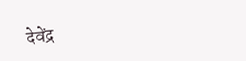देवेंद्र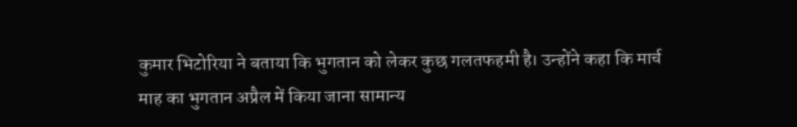कुमार भिटोरिया ने बताया कि भुगतान को लेकर कुछ गलतफहमी है। उन्होंने कहा कि मार्च माह का भुगतान अप्रैल में किया जाना सामान्य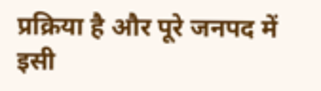प्रक्रिया है और पूरे जनपद में इसी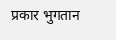प्रकार भुगतान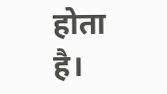होता है।